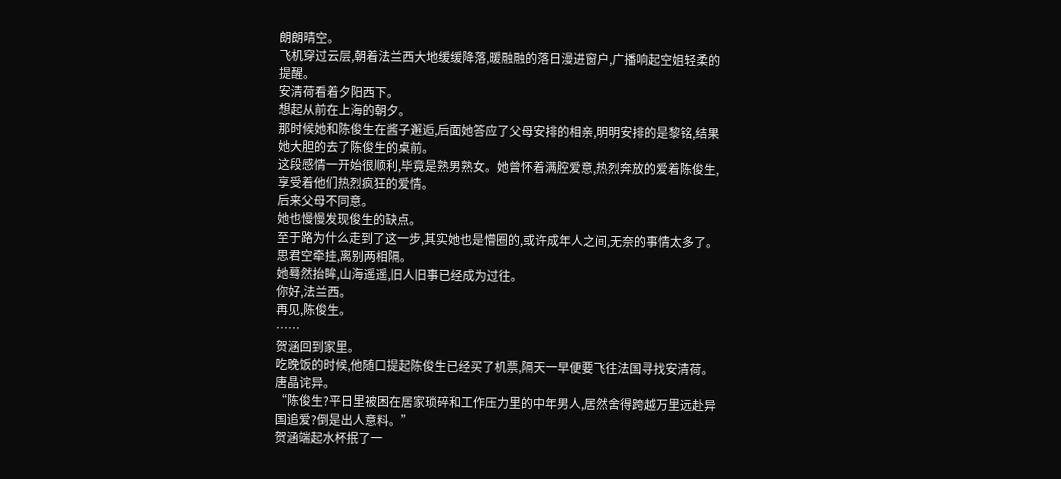朗朗晴空。
飞机穿过云层,朝着法兰西大地缓缓降落,暖融融的落日漫进窗户,广播响起空姐轻柔的提醒。
安清荷看着夕阳西下。
想起从前在上海的朝夕。
那时候她和陈俊生在酱子邂逅,后面她答应了父母安排的相亲,明明安排的是黎铭,结果她大胆的去了陈俊生的桌前。
这段感情一开始很顺利,毕竟是熟男熟女。她曾怀着满腔爱意,热烈奔放的爱着陈俊生,享受着他们热烈疯狂的爱情。
后来父母不同意。
她也慢慢发现俊生的缺点。
至于路为什么走到了这一步,其实她也是懵圈的,或许成年人之间,无奈的事情太多了。
思君空牵挂,离别两相隔。
她蓦然抬眸,山海遥遥,旧人旧事已经成为过往。
你好,法兰西。
再见,陈俊生。
……
贺涵回到家里。
吃晚饭的时候,他随口提起陈俊生已经买了机票,隔天一早便要飞往法国寻找安清荷。
唐晶诧异。
“陈俊生?平日里被困在居家琐碎和工作压力里的中年男人,居然舍得跨越万里远赴异国追爱?倒是出人意料。”
贺涵端起水杯抿了一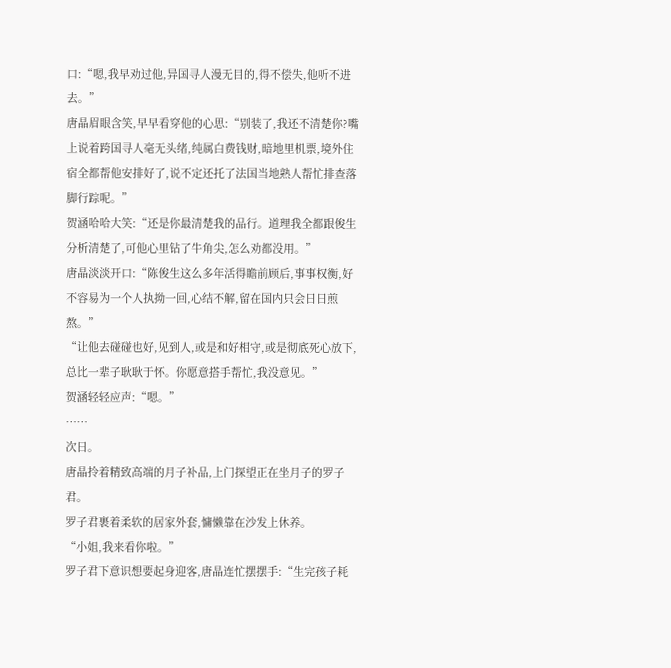口:“嗯,我早劝过他,异国寻人漫无目的,得不偿失,他听不进去。”
唐晶眉眼含笑,早早看穿他的心思:“别装了,我还不清楚你?嘴上说着跨国寻人毫无头绪,纯属白费钱财,暗地里机票,境外住宿全都帮他安排好了,说不定还托了法国当地熟人帮忙排查落脚行踪呢。”
贺涵哈哈大笑:“还是你最清楚我的品行。道理我全都跟俊生分析清楚了,可他心里钻了牛角尖,怎么劝都没用。”
唐晶淡淡开口:“陈俊生这么多年活得瞻前顾后,事事权衡,好不容易为一个人执拗一回,心结不解,留在国内只会日日煎熬。”
“让他去碰碰也好,见到人,或是和好相守,或是彻底死心放下,总比一辈子耿耿于怀。你愿意搭手帮忙,我没意见。”
贺涵轻轻应声:“嗯。”
……
次日。
唐晶拎着精致高端的月子补品,上门探望正在坐月子的罗子君。
罗子君裹着柔软的居家外套,慵懒靠在沙发上休养。
“小姐,我来看你啦。”
罗子君下意识想要起身迎客,唐晶连忙摆摆手:“生完孩子耗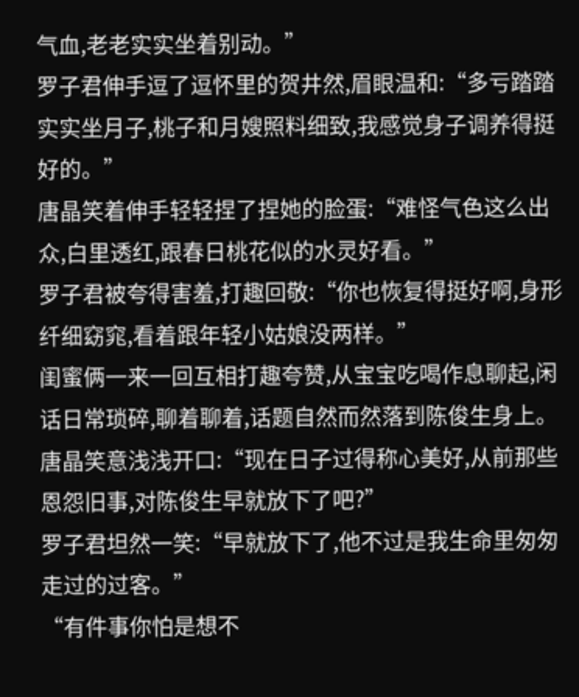气血,老老实实坐着别动。”
罗子君伸手逗了逗怀里的贺井然,眉眼温和:“多亏踏踏实实坐月子,桃子和月嫂照料细致,我感觉身子调养得挺好的。”
唐晶笑着伸手轻轻捏了捏她的脸蛋:“难怪气色这么出众,白里透红,跟春日桃花似的水灵好看。”
罗子君被夸得害羞,打趣回敬:“你也恢复得挺好啊,身形纤细窈窕,看着跟年轻小姑娘没两样。”
闺蜜俩一来一回互相打趣夸赞,从宝宝吃喝作息聊起,闲话日常琐碎,聊着聊着,话题自然而然落到陈俊生身上。
唐晶笑意浅浅开口:“现在日子过得称心美好,从前那些恩怨旧事,对陈俊生早就放下了吧?”
罗子君坦然一笑:“早就放下了,他不过是我生命里匆匆走过的过客。”
“有件事你怕是想不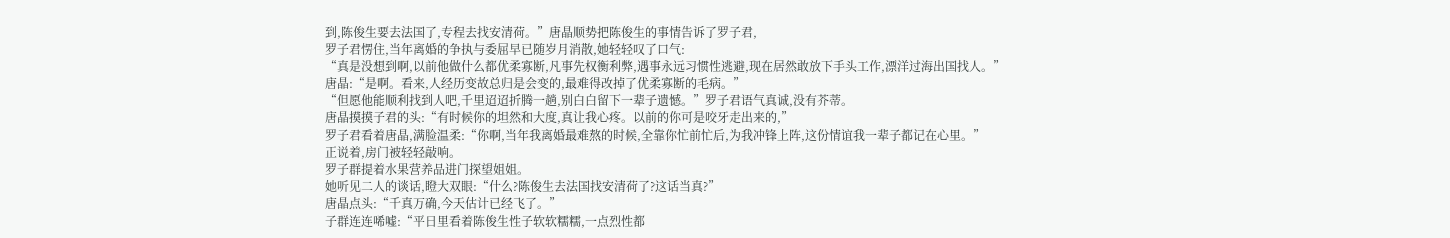到,陈俊生要去法国了,专程去找安清荷。”唐晶顺势把陈俊生的事情告诉了罗子君,
罗子君愣住,当年离婚的争执与委屈早已随岁月消散,她轻轻叹了口气:
“真是没想到啊,以前他做什么都优柔寡断,凡事先权衡利弊,遇事永远习惯性逃避,现在居然敢放下手头工作,漂洋过海出国找人。”
唐晶:“是啊。看来,人经历变故总归是会变的,最难得改掉了优柔寡断的毛病。”
“但愿他能顺利找到人吧,千里迢迢折腾一趟,别白白留下一辈子遗憾。”罗子君语气真诚,没有芥蒂。
唐晶摸摸子君的头:“有时候你的坦然和大度,真让我心疼。以前的你可是咬牙走出来的,”
罗子君看着唐晶,满脸温柔:“你啊,当年我离婚最难熬的时候,全靠你忙前忙后,为我冲锋上阵,这份情谊我一辈子都记在心里。”
正说着,房门被轻轻敲响。
罗子群提着水果营养品进门探望姐姐。
她听见二人的谈话,瞪大双眼:“什么?陈俊生去法国找安清荷了?这话当真?”
唐晶点头:“千真万确,今天估计已经飞了。”
子群连连唏嘘:“平日里看着陈俊生性子软软糯糯,一点烈性都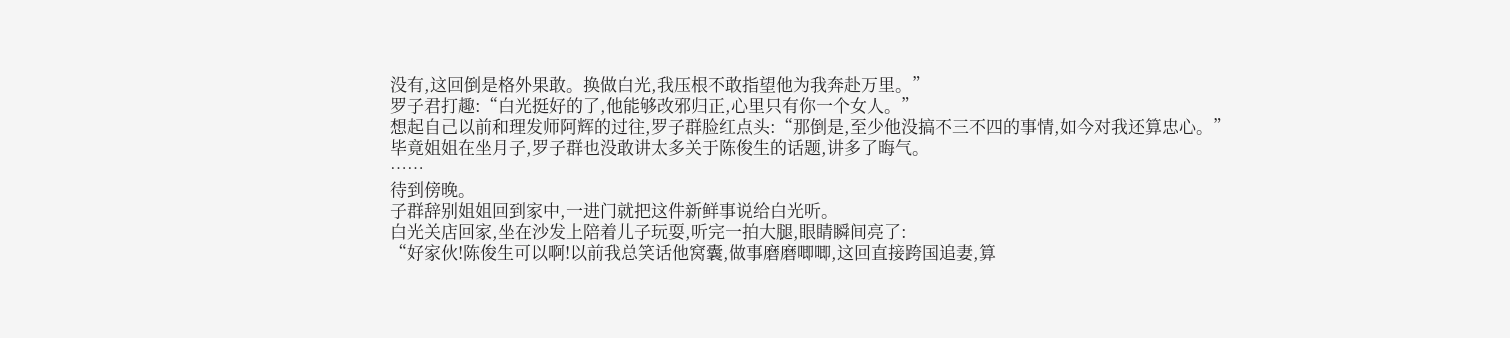没有,这回倒是格外果敢。换做白光,我压根不敢指望他为我奔赴万里。”
罗子君打趣:“白光挺好的了,他能够改邪归正,心里只有你一个女人。”
想起自己以前和理发师阿辉的过往,罗子群脸红点头:“那倒是,至少他没搞不三不四的事情,如今对我还算忠心。”
毕竟姐姐在坐月子,罗子群也没敢讲太多关于陈俊生的话题,讲多了晦气。
……
待到傍晚。
子群辞别姐姐回到家中,一进门就把这件新鲜事说给白光听。
白光关店回家,坐在沙发上陪着儿子玩耍,听完一拍大腿,眼睛瞬间亮了:
“好家伙!陈俊生可以啊!以前我总笑话他窝囊,做事磨磨唧唧,这回直接跨国追妻,算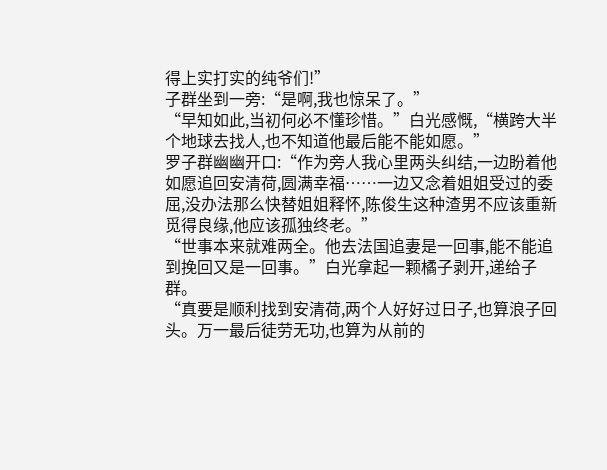得上实打实的纯爷们!”
子群坐到一旁:“是啊,我也惊呆了。”
“早知如此,当初何必不懂珍惜。”白光感慨,“横跨大半个地球去找人,也不知道他最后能不能如愿。”
罗子群幽幽开口:“作为旁人我心里两头纠结,一边盼着他如愿追回安清荷,圆满幸福……一边又念着姐姐受过的委屈,没办法那么快替姐姐释怀,陈俊生这种渣男不应该重新觅得良缘,他应该孤独终老。”
“世事本来就难两全。他去法国追妻是一回事,能不能追到挽回又是一回事。”白光拿起一颗橘子剥开,递给子群。
“真要是顺利找到安清荷,两个人好好过日子,也算浪子回头。万一最后徒劳无功,也算为从前的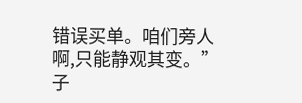错误买单。咱们旁人啊,只能静观其变。”
子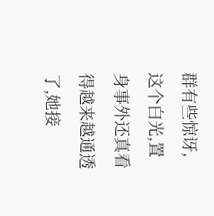群有些惊讶,这个白光,置身事外还真看得越来越通透了,她接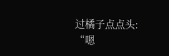过橘子点点头:
“嗯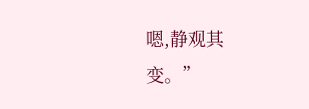嗯,静观其变。”